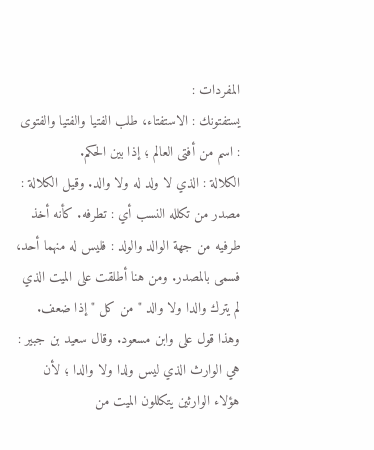المفردات :
يستفتونك : الاستفتاء، طلب الفتيا والفتيا والفتوى : اسم من أفتى العالم ؛ إذا بين الحكم.
الكلالة : الذي لا ولد له ولا والد. وقيل الكلالة : مصدر من تكلله النسب أي : تطرفه. كأنه أخذ طرفيه من جهة الوالد والولد : فليس له منهما أحد، فسمى بالمصدر. ومن هنا أطلقت على الميت الذي لم يترك والدا ولا والد " من كل " إذا ضعف. وهذا قول على وابن مسعود. وقال سعيد بن جبير : هي الوارث الذي ليس ولدا ولا والدا ؛ لأن هؤلاء الوارثين يتكللون الميت من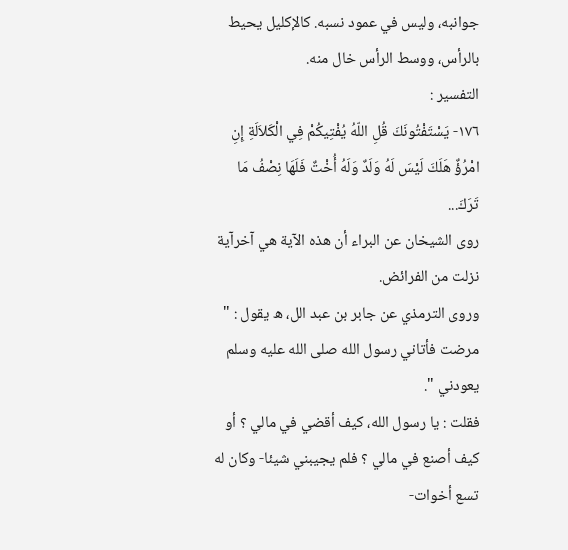جوانبه، وليس في عمود نسبه. كالإكليل يحيط بالرأس، ووسط الرأس خال منه.
التفسير :
١٧٦- يَسْتَفْتُونَكَ قُلِ اللّهُ يُفْتِيكُمْ فِي الْكَلاَلَةِ إِنِ امْرُؤٌ هَلَكَ لَيْسَ لَهُ وَلَدٌ وَلَهُ أُخْتٌ فَلَهَا نِصْفُ مَا تَرَكَ...
روى الشيخان عن البراء أن هذه الآية هي آخرآية نزلت من الفرائض.
وروى الترمذي عن جابر بن عبد الل، ه يقول : " مرضت فأتاني رسول الله صلى الله عليه وسلم يعودني ".
فقلت : يا رسول الله، كيف أقضي في مالي ؟ أو كيف أصنع في مالي ؟ فلم يجيبني شيئا- وكان له تسع أخوات-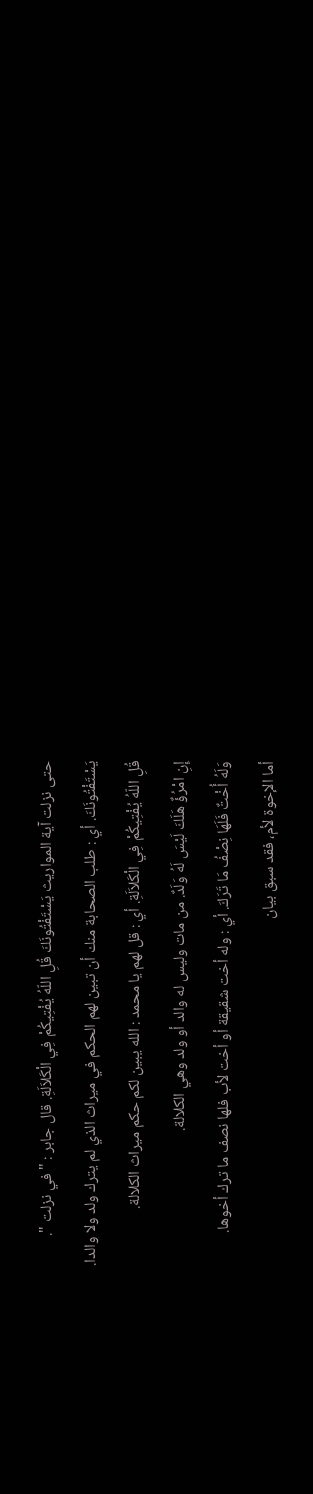حتى نزلت آية المواريث يَسْتَفْتُونَكَ قُلِ اللّهُ يُفْتِيكُمْ فِي الْكَلاَلَةِ. قال جابر : " في نزلت ".
يَسْتَفْتُونَكَ. أي : طلب الصحابة منك أن تبين لهم الحكم في ميراث الذي لم يترك ولد ولا والدا.
قُلِ اللّهُ يُفْتِيكُمْ فِي الْكَلاَلَةِ. أي : قل لهم يا محمد : الله يبين لكم حكم ميراث الكلالة.
إِنِ امْرُؤٌ هَلَكَ لَيْسَ لَهُ وَلَدٌ. من مات وليس له والد أو ولد وهي الكلالة.
وَلَهُ أُخْتٌ فَلَهَا نِصْفُ مَا تَرَكَ. أي : وله أخت شقيقة أو أخت لأب فلها نصف ما ترك أخوها.
أما الإخوة لأم، فقد سبق بيان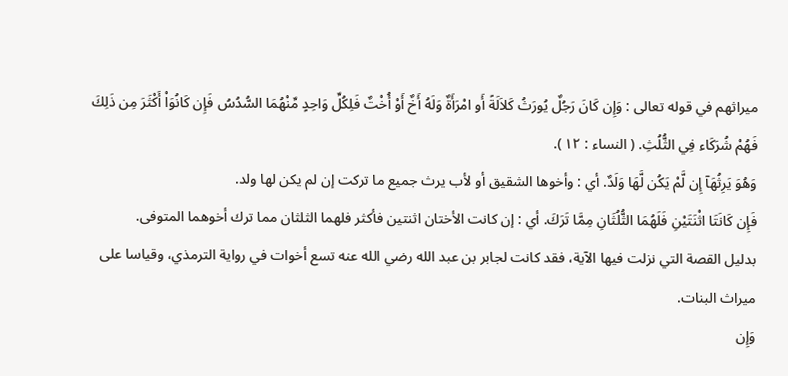ميراثهم في قوله تعالى : وَإِن كَانَ رَجُلٌ يُورَثُ كَلاَلَةً أَو امْرَأَةٌ وَلَهُ أَخٌ أَوْ أُخْتٌ فَلِكُلِّ وَاحِدٍ مِّنْهُمَا السُّدُسُ فَإِن كَانُوَاْ أَكْثَرَ مِن ذَلِكَ فَهُمْ شُرَكَاء فِي الثُّلُثِ. ( النساء : ١٢ ).
وَهُوَ يَرِثُهَآ إِن لَّمْ يَكُن لَّهَا وَلَدٌ. أي : وأخوها الشقيق أو لأب يرث جميع ما تركت إن لم يكن لها ولد.
فَإِن كَانَتَا اثْنَتَيْنِ فَلَهُمَا الثُّلُثَانِ مِمَّا تَرَكَ. أي : إن كانت الأختان اثنتين فأكثر فلهما الثلثان مما ترك أخوهما المتوفى.
بدليل القصة التي نزلت فيها الآية، فقد كانت لجابر بن عبد الله رضي الله عنه تسع أخوات في رواية الترمذي، وقياسا على ميراث البنات.
وَإِن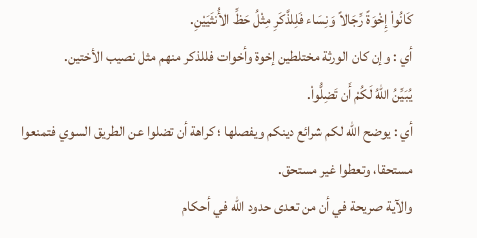كَانُواْ إِخْوَةً رِّجَالاً وَنِسَاء فَلِلذَّكَرِ مِثْلُ حَظِّ الأُنثَيَيْنِ.
أي : وإن كان الورثة مختلطين إخوة وأخوات فللذكر منهم مثل نصيب الأختين.
يُبَيِّنُ اللّهُ لَكُمْ أَن تَضِلُّواْ.
أي : يوضح الله لكم شرائع دينكم ويفصلها ؛ كراهة أن تضلوا عن الطريق السوي فتمنعوا مستحقا، وتعطوا غير مستحق.
والآية صريحة في أن من تعدى حدود الله في أحكام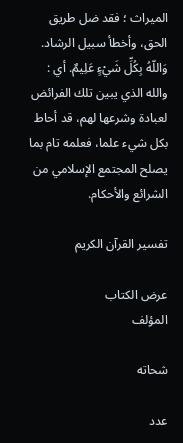الميراث ؛ فقد ضل طريق الحق، وأخطأ سبيل الرشاد.
وَاللّهُ بِكُلِّ شَيْءٍ عَلِيمٌ. أي : والله الذي يبين تلك الفرائض لعبادة وشرعها لهم، قد أحاط بكل شيء علما، فعلمه تام بما يصلح المجتمع الإسلامي من الشرائع والأحكام.

تفسير القرآن الكريم

عرض الكتاب
المؤلف

شحاته

عدد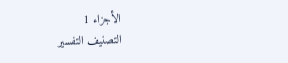الأجزاء 1
التصنيف التفسير